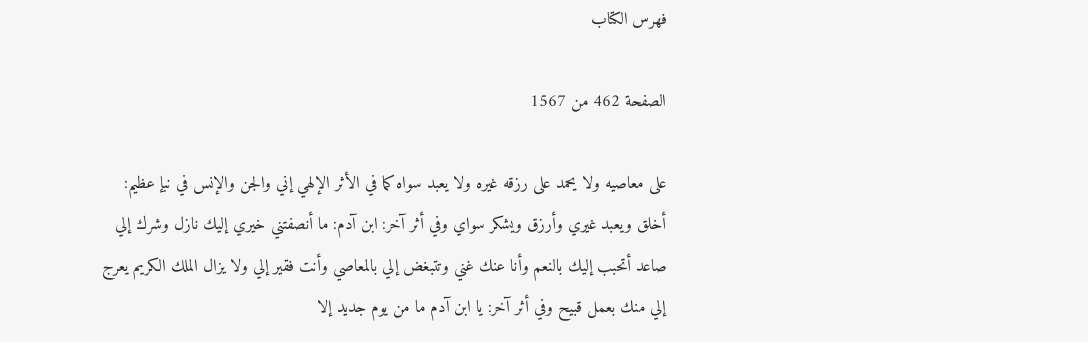فهرس الكتاب

الصفحة 462 من 1567

على معاصيه ولا يحمد على رزقه غيره ولا يعبد سواه كما في الأثر الإلهي إني والجن والإنس في نبإ عظيم: أخلق ويعبد غيري وأرزق ويشكر سواي وفي أثر آخر: ابن آدم: ما أنصفتني خيري إليك نازل وشرك إلي صاعد أتحبب إليك بالنعم وأنا عنك غني وتتبغض إلي بالمعاصي وأنت فقير إلي ولا يزال الملك الكريم يعرج إلي منك بعمل قبيح وفي أثر آخر: يا ابن آدم ما من يوم جديد إلا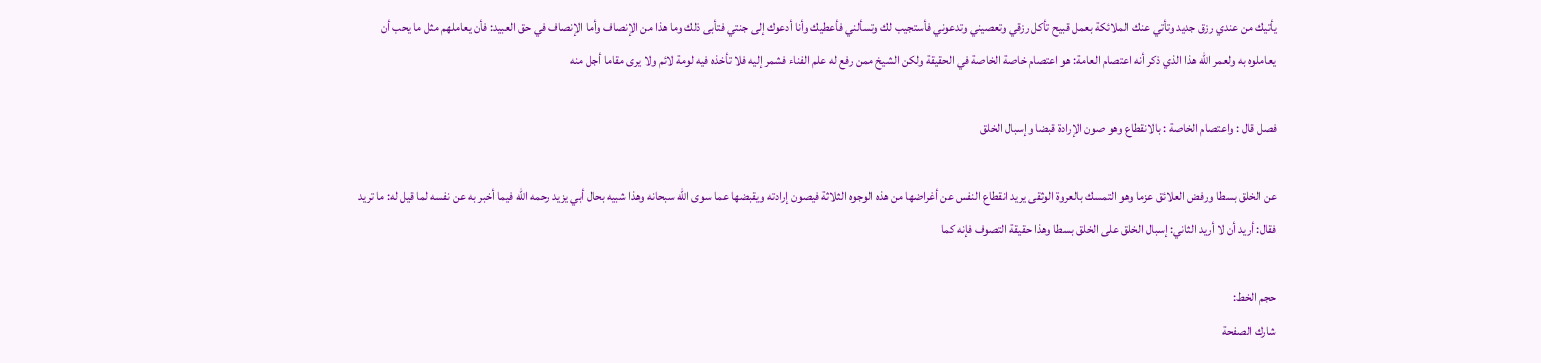يأتيك من عندي رزق جديد وتأتي عنك الملائكة بعمل قبيح تأكل رزقي وتعصيني وتدعوني فأستجيب لك وتسألني فأعطيك وأنا أدعوك إلى جنتي فتأبى ذلك وما هذا من الإنصاف وأما الإنصاف في حق العبيد: فأن يعاملهم مثل ما يحب أن يعاملوه به ولعمر الله هذا الذي ذكر أنه اعتصام العامة: هو اعتصام خاصة الخاصة في الحقيقة ولكن الشيخ ممن رفع له علم الفناء فشمر إليه فلا تأخذه فيه لومة لائم ولا يرى مقاما أجل منه

فصل قال : واعتصام الخاصة : بالانقطاع وهو صون الإرادة قبضا وإسبال الخلق

عن الخلق بسطا ورفض العلائق عزما وهو التمسك بالعروة الوثقى يريد انقطاع النفس عن أغراضها من هذه الوجوه الثلاثة فيصون إرادته ويقبضها عما سوى الله سبحانه وهذا شبيه بحال أبي يزيد رحمه الله فيما أخبر به عن نفسه لما قيل له: ما تريد فقال: أريد أن لا أريد الثاني: إسبال الخلق على الخلق بسطا وهذا حقيقة التصوف فإنه كما

حجم الخط:
شارك الصفحة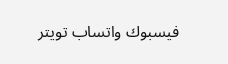فيسبوك واتساب تويتر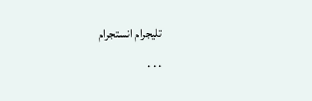تليجرام انستجرام
. . .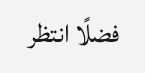فضلًا انتظر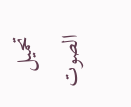تحميل الصوت